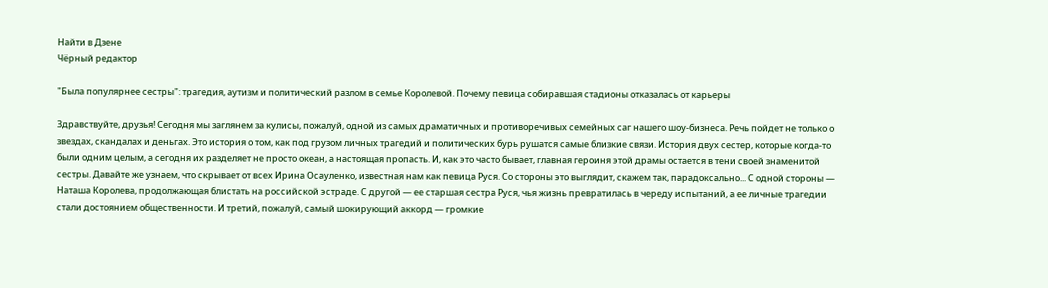Найти в Дзене
Чёрный редактор

"Была популярнее сестры": трагедия, аутизм и политический разлом в семье Королевой. Почему певица собиравшая стадионы отказалась от карьеры

Здравствуйте, друзья! Сегодня мы заглянем за кулисы, пожалуй, одной из самых драматичных и противоречивых семейных саг нашего шоу-бизнеса. Речь пойдет не только о звездах, скандалах и деньгах. Это история о том, как под грузом личных трагедий и политических бурь рушатся самые близкие связи. История двух сестер, которые когда-то были одним целым, а сегодня их разделяет не просто океан, а настоящая пропасть. И, как это часто бывает, главная героиня этой драмы остается в тени своей знаменитой сестры. Давайте же узнаем, что скрывает от всех Ирина Осауленко, известная нам как певица Руся. Со стороны это выглядит, скажем так, парадоксально... С одной стороны — Наташа Королева, продолжающая блистать на российской эстраде. С другой — ее старшая сестра Руся, чья жизнь превратилась в череду испытаний, а ее личные трагедии стали достоянием общественности. И третий, пожалуй, самый шокирующий аккорд — громкие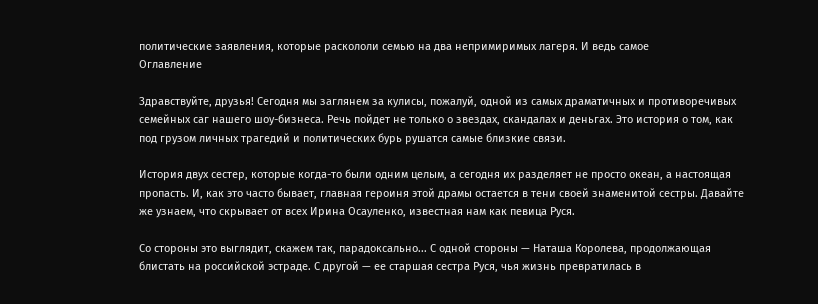политические заявления, которые раскололи семью на два непримиримых лагеря. И ведь самое
Оглавление

Здравствуйте, друзья! Сегодня мы заглянем за кулисы, пожалуй, одной из самых драматичных и противоречивых семейных саг нашего шоу-бизнеса. Речь пойдет не только о звездах, скандалах и деньгах. Это история о том, как под грузом личных трагедий и политических бурь рушатся самые близкие связи.

История двух сестер, которые когда-то были одним целым, а сегодня их разделяет не просто океан, а настоящая пропасть. И, как это часто бывает, главная героиня этой драмы остается в тени своей знаменитой сестры. Давайте же узнаем, что скрывает от всех Ирина Осауленко, известная нам как певица Руся.

Со стороны это выглядит, скажем так, парадоксально... С одной стороны — Наташа Королева, продолжающая блистать на российской эстраде. С другой — ее старшая сестра Руся, чья жизнь превратилась в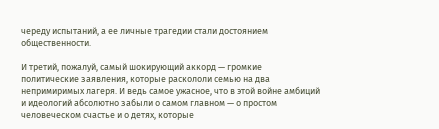череду испытаний, а ее личные трагедии стали достоянием общественности.

И третий, пожалуй, самый шокирующий аккорд — громкие политические заявления, которые раскололи семью на два непримиримых лагеря. И ведь самое ужасное, что в этой войне амбиций и идеологий абсолютно забыли о самом главном — о простом человеческом счастье и о детях, которые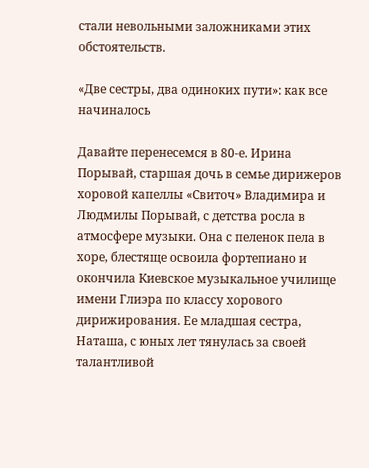стали невольными заложниками этих обстоятельств.

«Две сестры, два одиноких пути»: как все начиналось

Давайте перенесемся в 80-е. Ирина Порывай, старшая дочь в семье дирижеров хоровой капеллы «Свиточ» Владимира и Людмилы Порывай, с детства росла в атмосфере музыки. Она с пеленок пела в хоре, блестяще освоила фортепиано и окончила Киевское музыкальное училище имени Глиэра по классу хорового дирижирования. Ее младшая сестра, Наташа, с юных лет тянулась за своей талантливой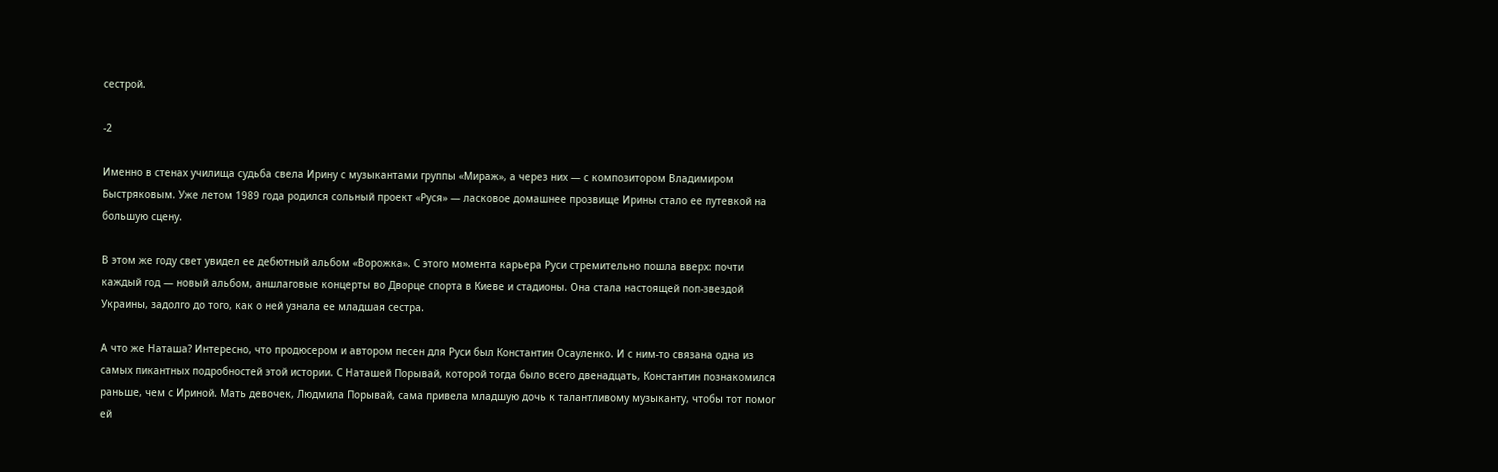сестрой.

-2

Именно в стенах училища судьба свела Ирину с музыкантами группы «Мираж», а через них — с композитором Владимиром Быстряковым. Уже летом 1989 года родился сольный проект «Руся» — ласковое домашнее прозвище Ирины стало ее путевкой на большую сцену.

В этом же году свет увидел ее дебютный альбом «Ворожка». С этого момента карьера Руси стремительно пошла вверх: почти каждый год — новый альбом, аншлаговые концерты во Дворце спорта в Киеве и стадионы. Она стала настоящей поп-звездой Украины, задолго до того, как о ней узнала ее младшая сестра.

А что же Наташа? Интересно, что продюсером и автором песен для Руси был Константин Осауленко. И с ним-то связана одна из самых пикантных подробностей этой истории. С Наташей Порывай, которой тогда было всего двенадцать, Константин познакомился раньше, чем с Ириной. Мать девочек, Людмила Порывай, сама привела младшую дочь к талантливому музыканту, чтобы тот помог ей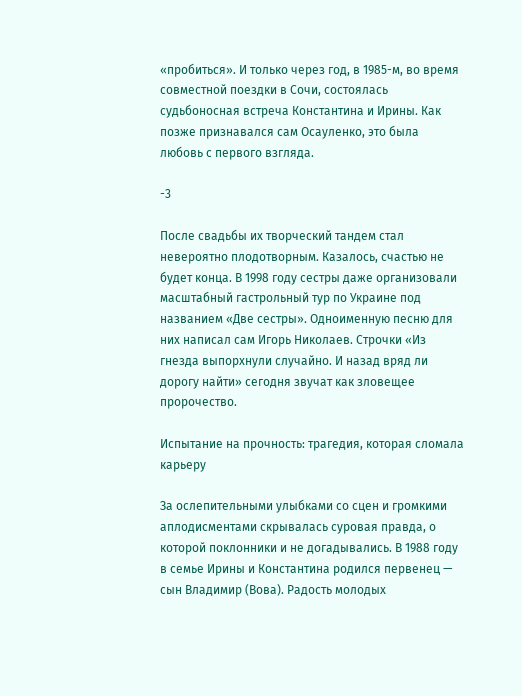«пробиться». И только через год, в 1985-м, во время совместной поездки в Сочи, состоялась судьбоносная встреча Константина и Ирины. Как позже признавался сам Осауленко, это была любовь с первого взгляда.

-3

После свадьбы их творческий тандем стал невероятно плодотворным. Казалось, счастью не будет конца. В 1998 году сестры даже организовали масштабный гастрольный тур по Украине под названием «Две сестры». Одноименную песню для них написал сам Игорь Николаев. Строчки «Из гнезда выпорхнули случайно. И назад вряд ли дорогу найти» сегодня звучат как зловещее пророчество.

Испытание на прочность: трагедия, которая сломала карьеру

За ослепительными улыбками со сцен и громкими аплодисментами скрывалась суровая правда, о которой поклонники и не догадывались. В 1988 году в семье Ирины и Константина родился первенец — сын Владимир (Вова). Радость молодых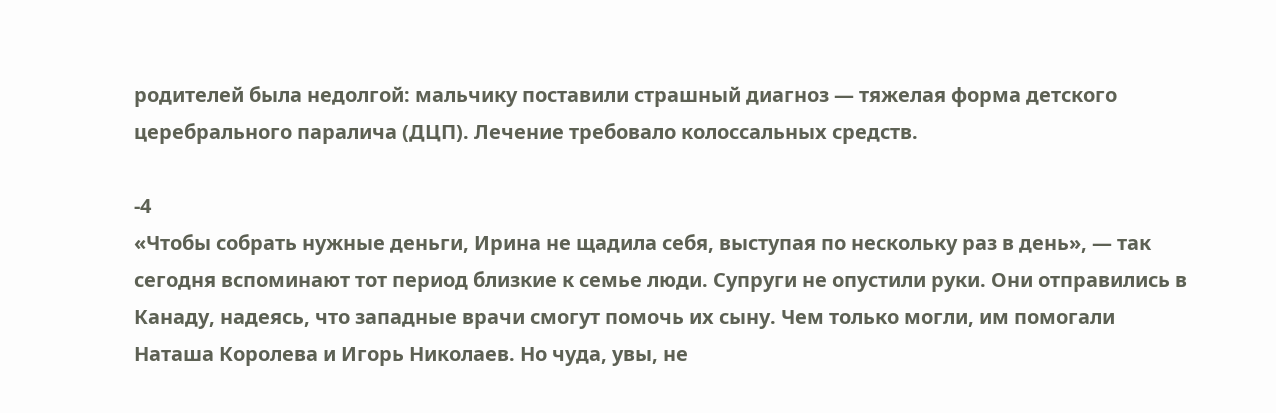родителей была недолгой: мальчику поставили страшный диагноз — тяжелая форма детского церебрального паралича (ДЦП). Лечение требовало колоссальных средств.

-4
«Чтобы собрать нужные деньги, Ирина не щадила себя, выступая по нескольку раз в день», — так сегодня вспоминают тот период близкие к семье люди. Супруги не опустили руки. Они отправились в Канаду, надеясь, что западные врачи смогут помочь их сыну. Чем только могли, им помогали Наташа Королева и Игорь Николаев. Но чуда, увы, не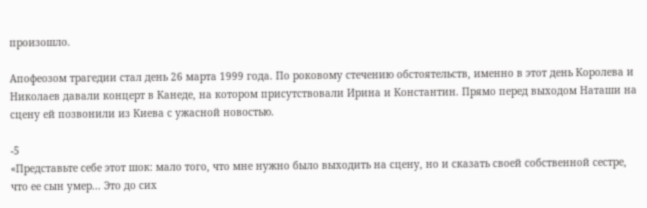произошло.

Апофеозом трагедии стал день 26 марта 1999 года. По роковому стечению обстоятельств, именно в этот день Королева и Николаев давали концерт в Канеде, на котором присутствовали Ирина и Константин. Прямо перед выходом Наташи на сцену ей позвонили из Киева с ужасной новостью.

-5
«Представьте себе этот шок: мало того, что мне нужно было выходить на сцену, но и сказать своей собственной сестре, что ее сын умер... Это до сих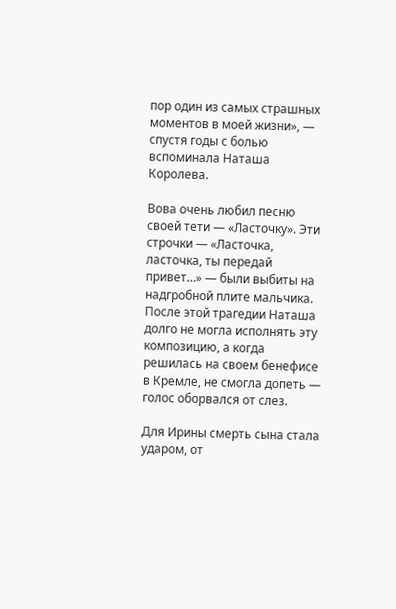пор один из самых страшных моментов в моей жизни», — спустя годы с болью вспоминала Наташа Королева.

Вова очень любил песню своей тети — «Ласточку». Эти строчки — «Ласточка, ласточка, ты передай привет…» — были выбиты на надгробной плите мальчика. После этой трагедии Наташа долго не могла исполнять эту композицию, а когда решилась на своем бенефисе в Кремле, не смогла допеть — голос оборвался от слез.

Для Ирины смерть сына стала ударом, от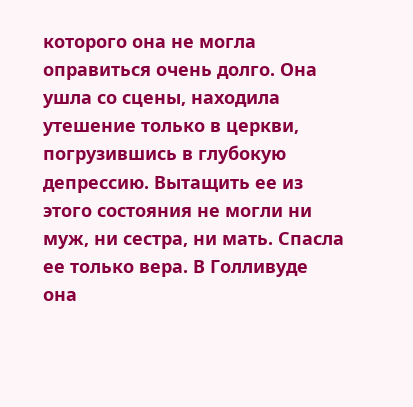которого она не могла оправиться очень долго. Она ушла со сцены, находила утешение только в церкви, погрузившись в глубокую депрессию. Вытащить ее из этого состояния не могли ни муж, ни сестра, ни мать. Спасла ее только вера. В Голливуде она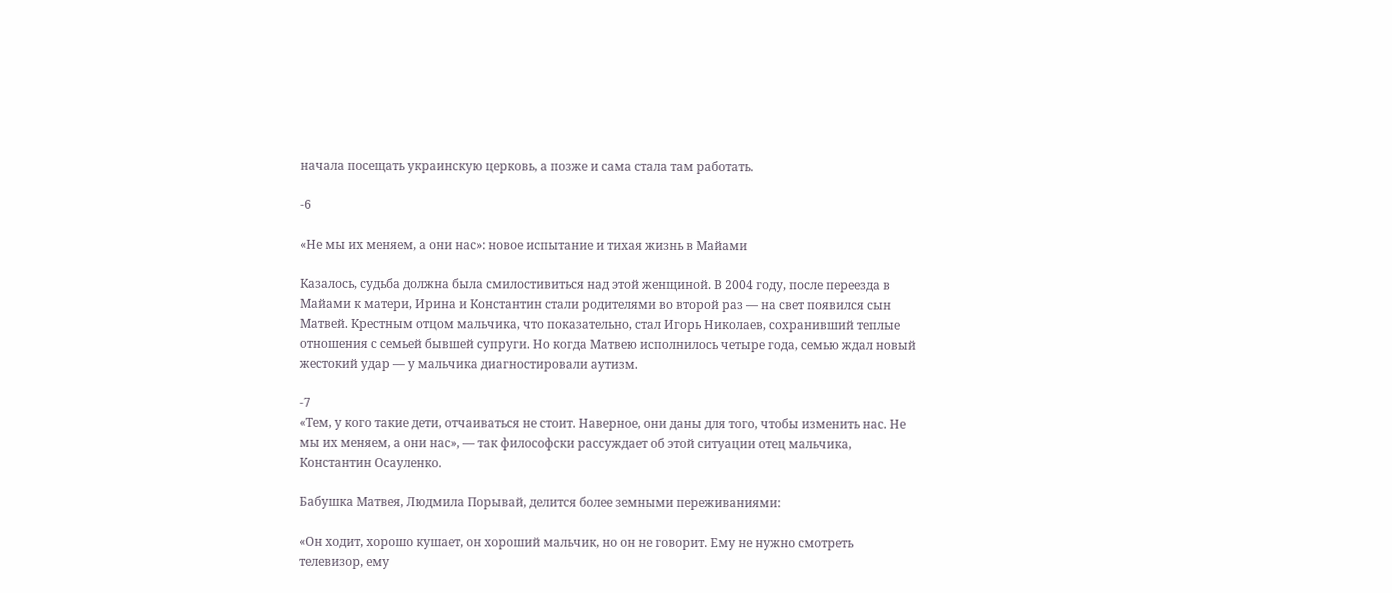начала посещать украинскую церковь, а позже и сама стала там работать.

-6

«Не мы их меняем, а они нас»: новое испытание и тихая жизнь в Майами

Казалось, судьба должна была смилостивиться над этой женщиной. В 2004 году, после переезда в Майами к матери, Ирина и Константин стали родителями во второй раз — на свет появился сын Матвей. Крестным отцом мальчика, что показательно, стал Игорь Николаев, сохранивший теплые отношения с семьей бывшей супруги. Но когда Матвею исполнилось четыре года, семью ждал новый жестокий удар — у мальчика диагностировали аутизм.

-7
«Тем, у кого такие дети, отчаиваться не стоит. Наверное, они даны для того, чтобы изменить нас. Не мы их меняем, а они нас», — так философски рассуждает об этой ситуации отец мальчика, Константин Осауленко.

Бабушка Матвея, Людмила Порывай, делится более земными переживаниями:

«Он ходит, хорошо кушает, он хороший мальчик, но он не говорит. Ему не нужно смотреть телевизор, ему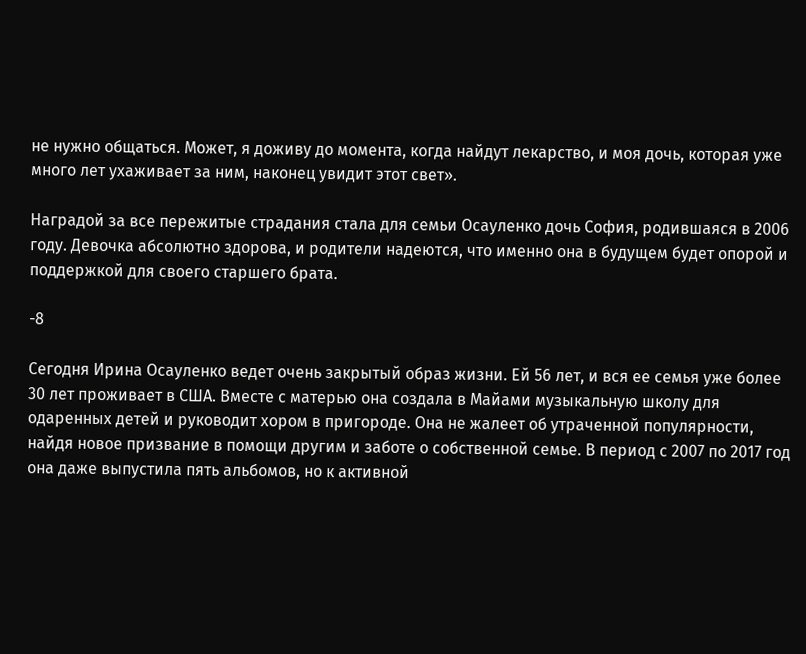не нужно общаться. Может, я доживу до момента, когда найдут лекарство, и моя дочь, которая уже много лет ухаживает за ним, наконец увидит этот свет».

Наградой за все пережитые страдания стала для семьи Осауленко дочь София, родившаяся в 2006 году. Девочка абсолютно здорова, и родители надеются, что именно она в будущем будет опорой и поддержкой для своего старшего брата.

-8

Сегодня Ирина Осауленко ведет очень закрытый образ жизни. Ей 56 лет, и вся ее семья уже более 30 лет проживает в США. Вместе с матерью она создала в Майами музыкальную школу для одаренных детей и руководит хором в пригороде. Она не жалеет об утраченной популярности, найдя новое призвание в помощи другим и заботе о собственной семье. В период с 2007 по 2017 год она даже выпустила пять альбомов, но к активной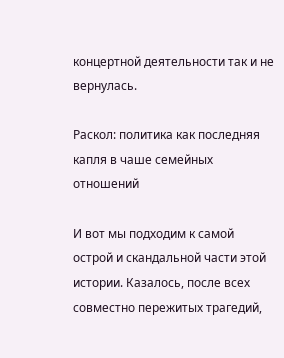концертной деятельности так и не вернулась.

Раскол: политика как последняя капля в чаше семейных отношений

И вот мы подходим к самой острой и скандальной части этой истории. Казалось, после всех совместно пережитых трагедий,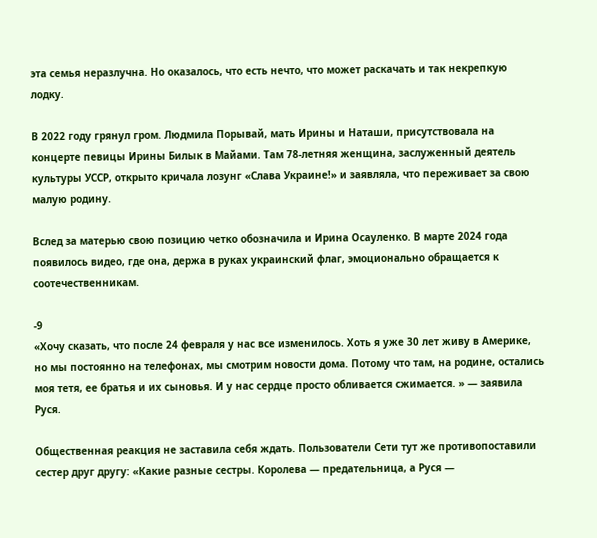эта семья неразлучна. Но оказалось, что есть нечто, что может раскачать и так некрепкую лодку.

В 2022 году грянул гром. Людмила Порывай, мать Ирины и Наташи, присутствовала на концерте певицы Ирины Билык в Майами. Там 78-летняя женщина, заслуженный деятель культуры УССР, открыто кричала лозунг «Слава Украине!» и заявляла, что переживает за свою малую родину.

Вслед за матерью свою позицию четко обозначила и Ирина Осауленко. В марте 2024 года появилось видео, где она, держа в руках украинский флаг, эмоционально обращается к соотечественникам.

-9
«Хочу сказать, что после 24 февраля у нас все изменилось. Хоть я уже 30 лет живу в Америке, но мы постоянно на телефонах, мы смотрим новости дома. Потому что там, на родине, остались моя тетя, ее братья и их сыновья. И у нас сердце просто обливается сжимается. » — заявила Руся.

Общественная реакция не заставила себя ждать. Пользователи Сети тут же противопоставили сестер друг другу: «Какие разные сестры. Королева — предательница, а Руся —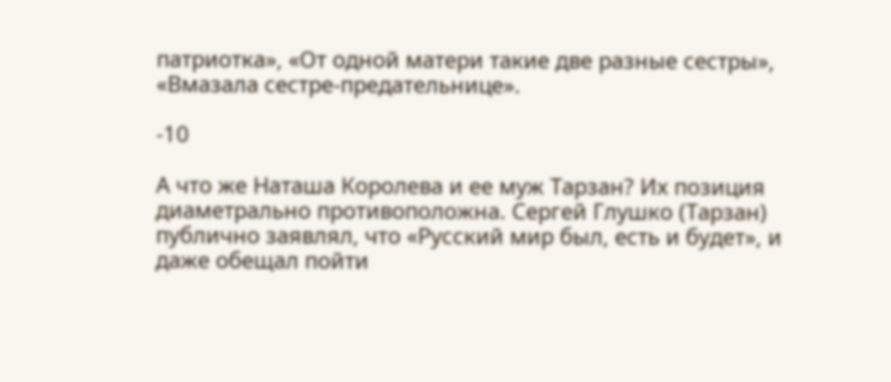патриотка», «От одной матери такие две разные сестры», «Вмазала сестре-предательнице».

-10

А что же Наташа Королева и ее муж Тарзан? Их позиция диаметрально противоположна. Сергей Глушко (Тарзан) публично заявлял, что «Русский мир был, есть и будет», и даже обещал пойти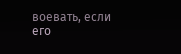воевать, если его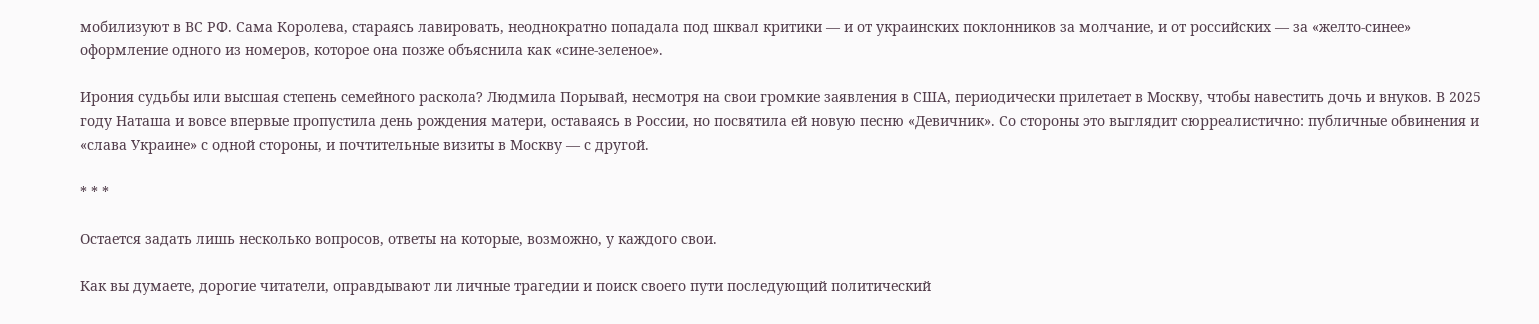мобилизуют в ВС РФ. Сама Королева, стараясь лавировать, неоднократно попадала под шквал критики — и от украинских поклонников за молчание, и от российских — за «желто-синее» оформление одного из номеров, которое она позже объяснила как «сине-зеленое».

Ирония судьбы или высшая степень семейного раскола? Людмила Порывай, несмотря на свои громкие заявления в США, периодически прилетает в Москву, чтобы навестить дочь и внуков. В 2025 году Наташа и вовсе впервые пропустила день рождения матери, оставаясь в России, но посвятила ей новую песню «Девичник». Со стороны это выглядит сюрреалистично: публичные обвинения и «слава Украине» с одной стороны, и почтительные визиты в Москву — с другой.

* * *

Остается задать лишь несколько вопросов, ответы на которые, возможно, у каждого свои.

Как вы думаете, дорогие читатели, оправдывают ли личные трагедии и поиск своего пути последующий политический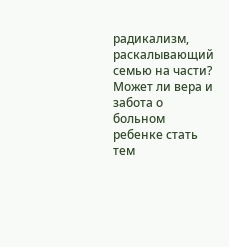радикализм, раскалывающий семью на части?
Может ли вера и забота о больном ребенке стать тем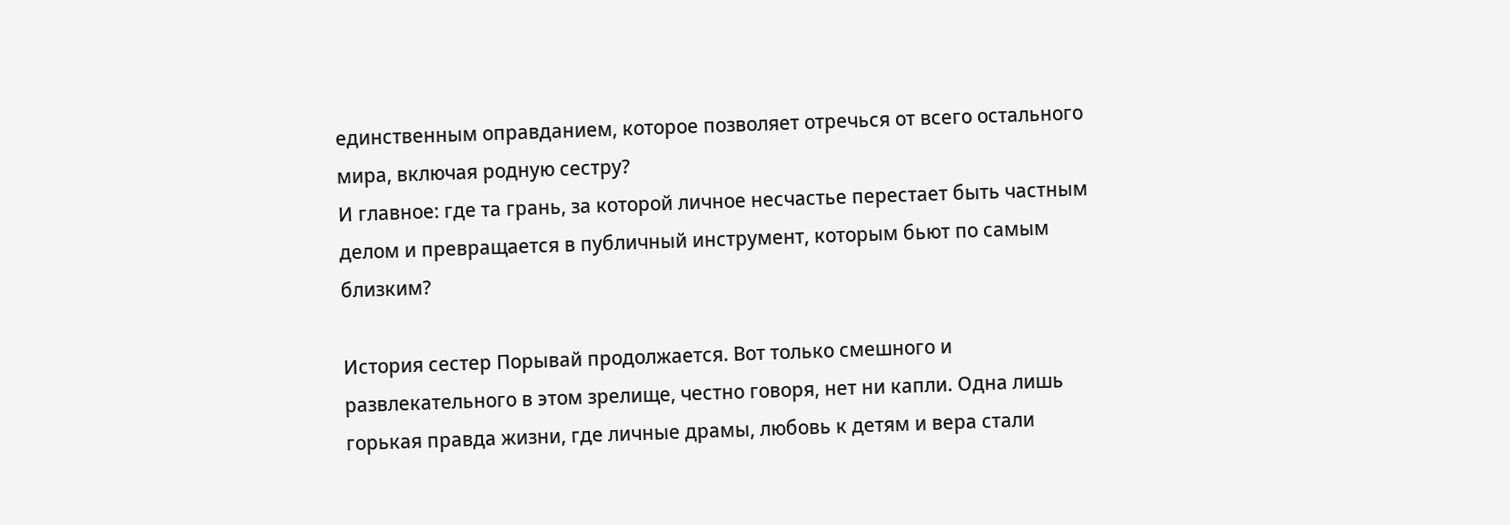единственным оправданием, которое позволяет отречься от всего остального мира, включая родную сестру?
И главное: где та грань, за которой личное несчастье перестает быть частным делом и превращается в публичный инструмент, которым бьют по самым близким?

История сестер Порывай продолжается. Вот только смешного и развлекательного в этом зрелище, честно говоря, нет ни капли. Одна лишь горькая правда жизни, где личные драмы, любовь к детям и вера стали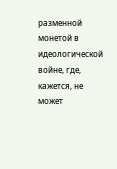разменной монетой в идеологической войне, где, кажется, не может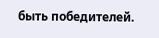быть победителей.